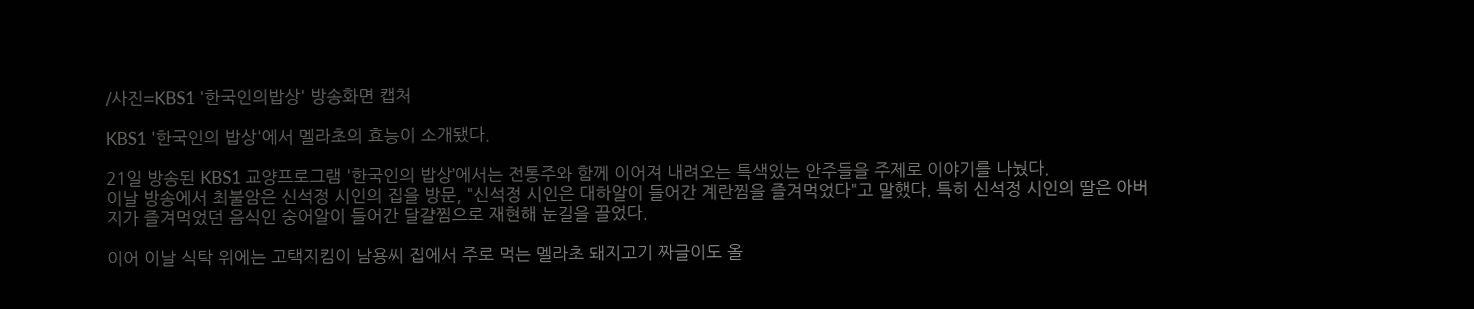/사진=KBS1 '한국인의밥상' 방송화면 캡처

KBS1 '한국인의 밥상'에서 멜라초의 효능이 소개됐다.

21일 방송된 KBS1 교양프로그램 '한국인의 밥상’에서는 전통주와 함께 이어져 내려오는 특색있는 안주들을 주제로 이야기를 나눴다.
이날 방송에서 최불암은 신석정 시인의 집을 방문, "신석정 시인은 대하알이 들어간 계란찜을 즐겨먹었다"고 말했다. 특히 신석정 시인의 딸은 아버지가 즐겨먹었던 음식인 숭어알이 들어간 달걀찜으로 재현해 눈길을 끌었다.

이어 이날 식탁 위에는 고택지킴이 남용씨 집에서 주로 먹는 멜라초 돼지고기 짜글이도 올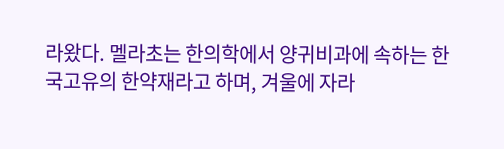라왔다. 멜라초는 한의학에서 양귀비과에 속하는 한국고유의 한약재라고 하며, 겨울에 자라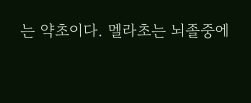는 약초이다. 멜라초는 뇌졸중에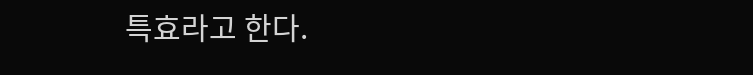특효라고 한다.